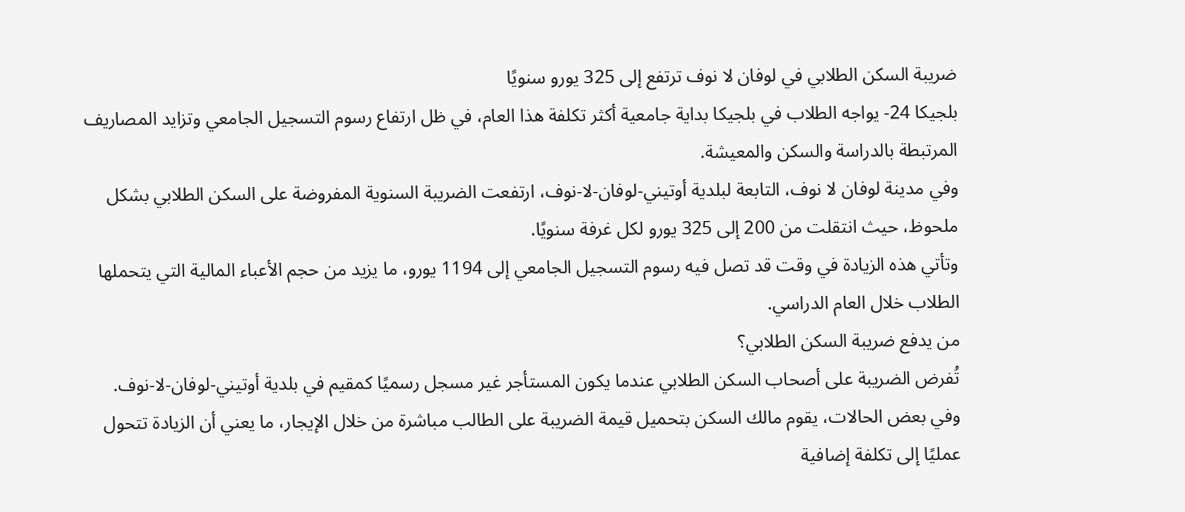ضريبة السكن الطلابي في لوفان لا نوف ترتفع إلى 325 يورو سنويًا
بلجيكا 24- يواجه الطلاب في بلجيكا بداية جامعية أكثر تكلفة هذا العام، في ظل ارتفاع رسوم التسجيل الجامعي وتزايد المصاريف المرتبطة بالدراسة والسكن والمعيشة.
وفي مدينة لوفان لا نوف، التابعة لبلدية أوتيني-لوفان-لا-نوف، ارتفعت الضريبة السنوية المفروضة على السكن الطلابي بشكل ملحوظ، حيث انتقلت من 200 إلى 325 يورو لكل غرفة سنويًا.
وتأتي هذه الزيادة في وقت قد تصل فيه رسوم التسجيل الجامعي إلى 1194 يورو، ما يزيد من حجم الأعباء المالية التي يتحملها الطلاب خلال العام الدراسي.
من يدفع ضريبة السكن الطلابي؟
تُفرض الضريبة على أصحاب السكن الطلابي عندما يكون المستأجر غير مسجل رسميًا كمقيم في بلدية أوتيني-لوفان-لا-نوف.
وفي بعض الحالات، يقوم مالك السكن بتحميل قيمة الضريبة على الطالب مباشرة من خلال الإيجار، ما يعني أن الزيادة تتحول عمليًا إلى تكلفة إضافية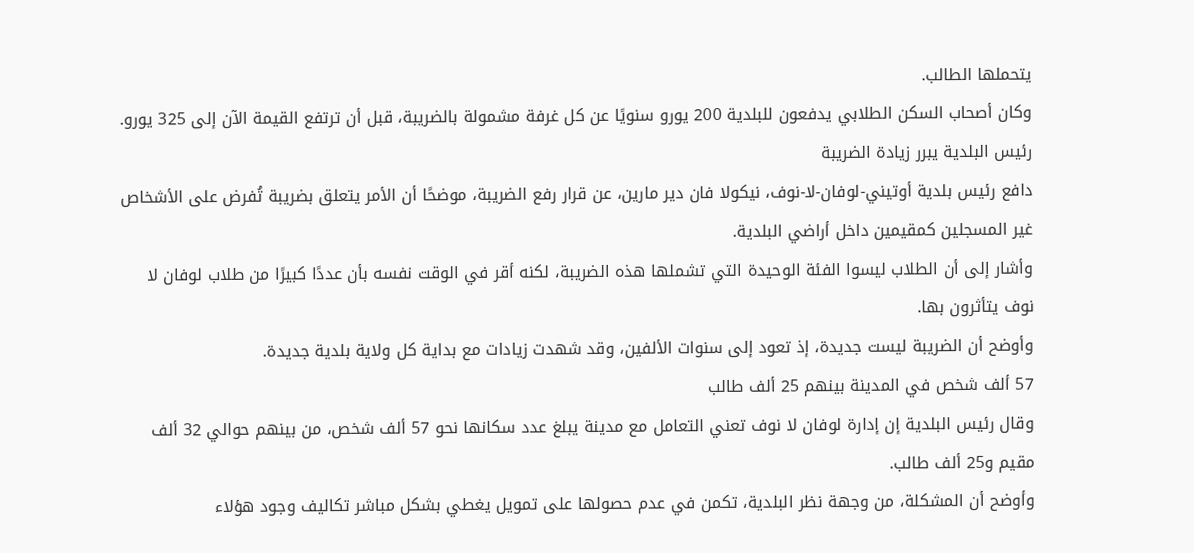يتحملها الطالب.
وكان أصحاب السكن الطلابي يدفعون للبلدية 200 يورو سنويًا عن كل غرفة مشمولة بالضريبة، قبل أن ترتفع القيمة الآن إلى 325 يورو.
رئيس البلدية يبرر زيادة الضريبة
دافع رئيس بلدية أوتيني-لوفان-لا-نوف، نيكولا فان دير مارين، عن قرار رفع الضريبة، موضحًا أن الأمر يتعلق بضريبة تُفرض على الأشخاص غير المسجلين كمقيمين داخل أراضي البلدية.
وأشار إلى أن الطلاب ليسوا الفئة الوحيدة التي تشملها هذه الضريبة، لكنه أقر في الوقت نفسه بأن عددًا كبيرًا من طلاب لوفان لا نوف يتأثرون بها.
وأوضح أن الضريبة ليست جديدة، إذ تعود إلى سنوات الألفين، وقد شهدت زيادات مع بداية كل ولاية بلدية جديدة.
57 ألف شخص في المدينة بينهم 25 ألف طالب
وقال رئيس البلدية إن إدارة لوفان لا نوف تعني التعامل مع مدينة يبلغ عدد سكانها نحو 57 ألف شخص، من بينهم حوالي 32 ألف مقيم و25 ألف طالب.
وأوضح أن المشكلة، من وجهة نظر البلدية، تكمن في عدم حصولها على تمويل يغطي بشكل مباشر تكاليف وجود هؤلاء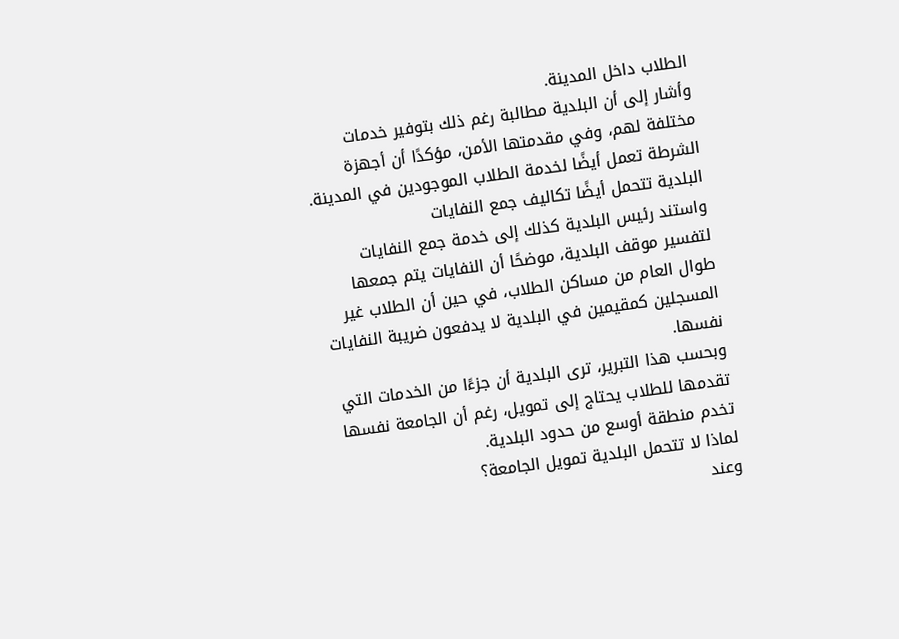الطلاب داخل المدينة.
وأشار إلى أن البلدية مطالبة رغم ذلك بتوفير خدمات مختلفة لهم، وفي مقدمتها الأمن، مؤكدًا أن أجهزة الشرطة تعمل أيضًا لخدمة الطلاب الموجودين في المدينة.
البلدية تتحمل أيضًا تكاليف جمع النفايات
واستند رئيس البلدية كذلك إلى خدمة جمع النفايات لتفسير موقف البلدية، موضحًا أن النفايات يتم جمعها طوال العام من مساكن الطلاب، في حين أن الطلاب غير المسجلين كمقيمين في البلدية لا يدفعون ضريبة النفايات نفسها.
وبحسب هذا التبرير، ترى البلدية أن جزءًا من الخدمات التي تقدمها للطلاب يحتاج إلى تمويل، رغم أن الجامعة نفسها تخدم منطقة أوسع من حدود البلدية.
لماذا لا تتحمل البلدية تمويل الجامعة؟
وعند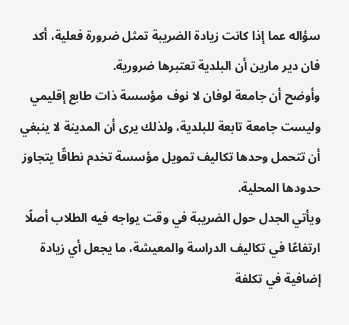سؤاله عما إذا كانت زيادة الضريبة تمثل ضرورة فعلية، أكد فان دير مارين أن البلدية تعتبرها ضرورية.
وأوضح أن جامعة لوفان لا نوف مؤسسة ذات طابع إقليمي وليست جامعة تابعة للبلدية، ولذلك يرى أن المدينة لا ينبغي أن تتحمل وحدها تكاليف تمويل مؤسسة تخدم نطاقًا يتجاوز حدودها المحلية.
ويأتي الجدل حول الضريبة في وقت يواجه فيه الطلاب أصلًا ارتفاعًا في تكاليف الدراسة والمعيشة، ما يجعل أي زيادة إضافية في تكلفة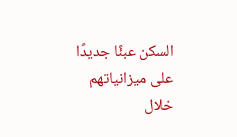السكن عبئًا جديدًا على ميزانياتهم خلال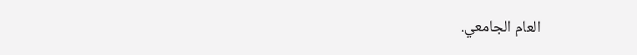العام الجامعي.